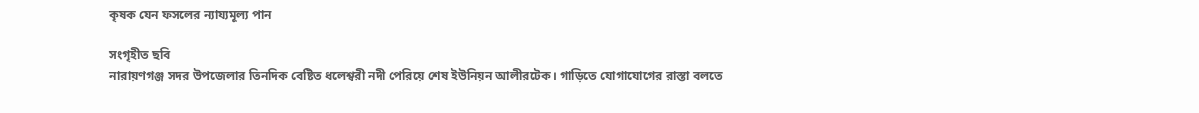কৃষক যেন ফসলের ন্যায্যমূল্য পান

সংগৃহীত ছবি
নারায়ণগঞ্জ সদর উপজেলার তিনদিক বেষ্টিত ধলেশ্বরী নদী পেরিয়ে শেষ ইউনিয়ন আলীরটেক। গাড়িতে যোগাযোগের রাস্তা বলতে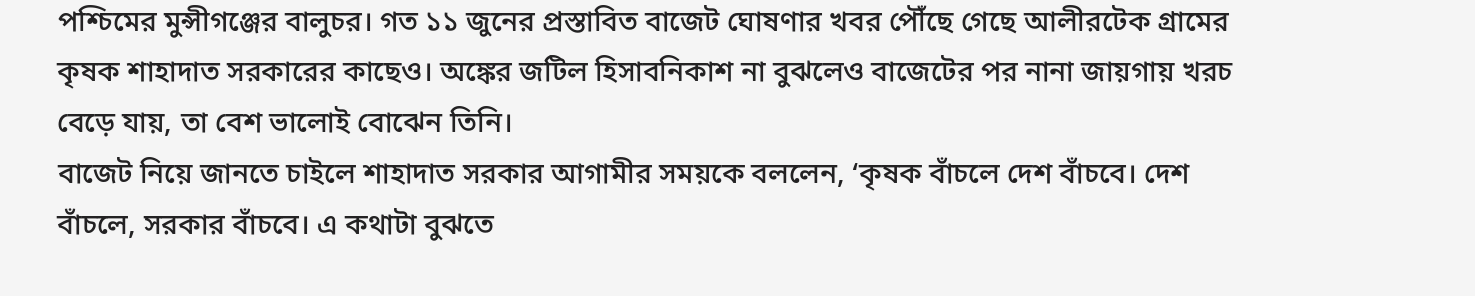পশ্চিমের মুন্সীগঞ্জের বালুচর। গত ১১ জুনের প্রস্তাবিত বাজেট ঘোষণার খবর পৌঁছে গেছে আলীরটেক গ্রামের কৃষক শাহাদাত সরকারের কাছেও। অঙ্কের জটিল হিসাবনিকাশ না বুঝলেও বাজেটের পর নানা জায়গায় খরচ বেড়ে যায়, তা বেশ ভালোই বোঝেন তিনি।
বাজেট নিয়ে জানতে চাইলে শাহাদাত সরকার আগামীর সময়কে বললেন, ‘কৃষক বাঁচলে দেশ বাঁচবে। দেশ বাঁচলে, সরকার বাঁচবে। এ কথাটা বুঝতে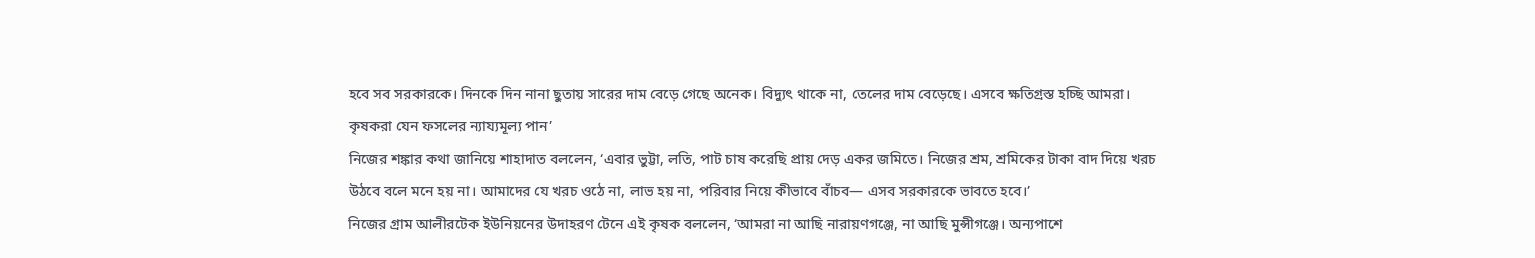হবে সব সরকারকে। দিনকে দিন নানা ছুতায় সারের দাম বেড়ে গেছে অনেক। বিদ্যুৎ থাকে না, তেলের দাম বেড়েছে। এসবে ক্ষতিগ্রস্ত হচ্ছি আমরা। কৃষকরা যেন ফসলের ন্যায্যমূল্য পান’
নিজের শঙ্কার কথা জানিয়ে শাহাদাত বললেন, ‘এবার ভুট্টা, লতি, পাট চাষ করেছি প্রায় দেড় একর জমিতে। নিজের শ্রম, শ্রমিকের টাকা বাদ দিয়ে খরচ উঠবে বলে মনে হয় না। আমাদের যে খরচ ওঠে না, লাভ হয় না, পরিবার নিয়ে কীভাবে বাঁচব— এসব সরকারকে ভাবতে হবে।’
নিজের গ্রাম আলীরটেক ইউনিয়নের উদাহরণ টেনে এই কৃষক বললেন, ‘আমরা না আছি নারায়ণগঞ্জে, না আছি মুন্সীগঞ্জে। অন্যপাশে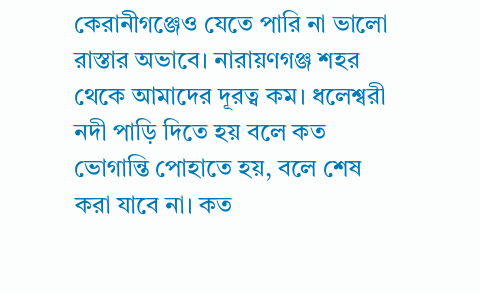কেরানীগঞ্জেও যেতে পারি না ভালো রাস্তার অভাবে। নারায়ণগঞ্জ শহর থেকে আমাদের দূরত্ব কম। ধলেশ্বরী নদী পাড়ি দিতে হয় বলে কত ভোগান্তি পোহাতে হয়, বলে শেষ করা যাবে না। কত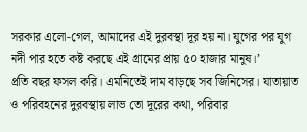সরকার এলো-গেল, আমাদের এই দুরবস্থা দূর হয় না। যুগের পর যুগ নদী পার হতে কষ্ট করছে এই গ্রামের প্রায় ৫০ হাজার মানুষ।’
প্রতি বছর ফসল করি। এমনিতেই দাম বাড়ছে সব জিনিসের। যাতায়াত ও পরিবহনের দুরবস্থায় লাভ তো দূরের কথা, পরিবার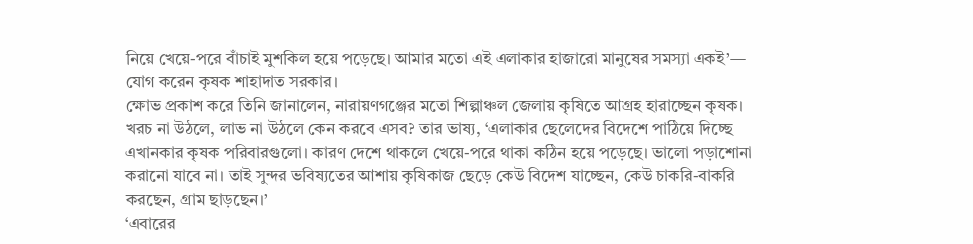নিয়ে খেয়ে-পরে বাঁচাই মুশকিল হয়ে পড়েছে। আমার মতো এই এলাকার হাজারো মানুষের সমস্যা একই’— যোগ করেন কৃষক শাহাদাত সরকার।
ক্ষোভ প্রকাশ করে তিনি জানালেন, নারায়ণগঞ্জের মতো শিল্পাঞ্চল জেলায় কৃষিতে আগ্রহ হারাচ্ছেন কৃষক। খরচ না উঠলে, লাভ না উঠলে কেন করবে এসব? তার ভাষ্য, ‘এলাকার ছেলেদের বিদেশে পাঠিয়ে দিচ্ছে এখানকার কৃষক পরিবারগুলো। কারণ দেশে থাকলে খেয়ে-পরে থাকা কঠিন হয়ে পড়েছে। ভালো পড়াশোনা করানো যাবে না। তাই সুন্দর ভবিষ্যতের আশায় কৃষিকাজ ছেড়ে কেউ বিদেশ যাচ্ছেন, কেউ চাকরি-বাকরি করছেন, গ্রাম ছাড়ছেন।’
‘এবারের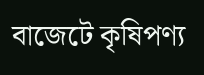বাজেটে কৃষিপণ্য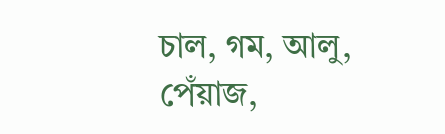চাল, গম, আলু, পেঁয়াজ,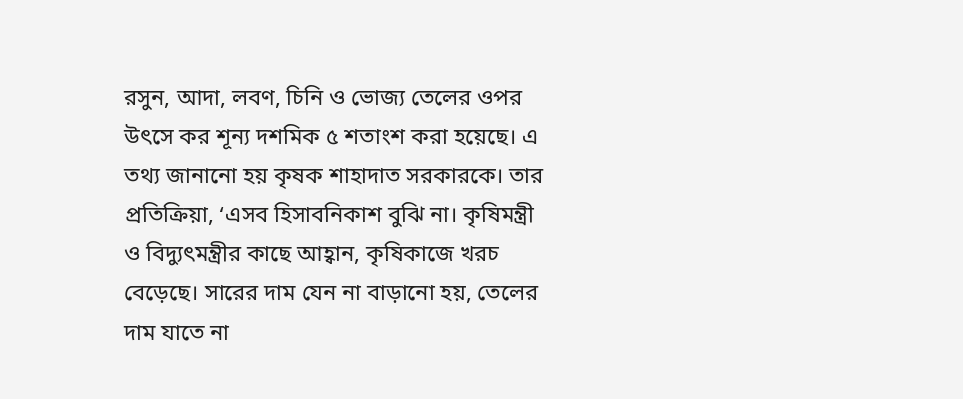রসুন, আদা, লবণ, চিনি ও ভোজ্য তেলের ওপর উৎসে কর শূন্য দশমিক ৫ শতাংশ করা হয়েছে। এ তথ্য জানানো হয় কৃষক শাহাদাত সরকারকে। তার প্রতিক্রিয়া, ‘এসব হিসাবনিকাশ বুঝি না। কৃষিমন্ত্রী ও বিদ্যুৎমন্ত্রীর কাছে আহ্বান, কৃষিকাজে খরচ বেড়েছে। সারের দাম যেন না বাড়ানো হয়, তেলের দাম যাতে না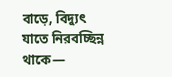বাড়ে, বিদ্যুৎ যাতে নিরবচ্ছিন্ন থাকে—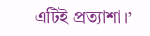এটিই প্রত্যাশা।’